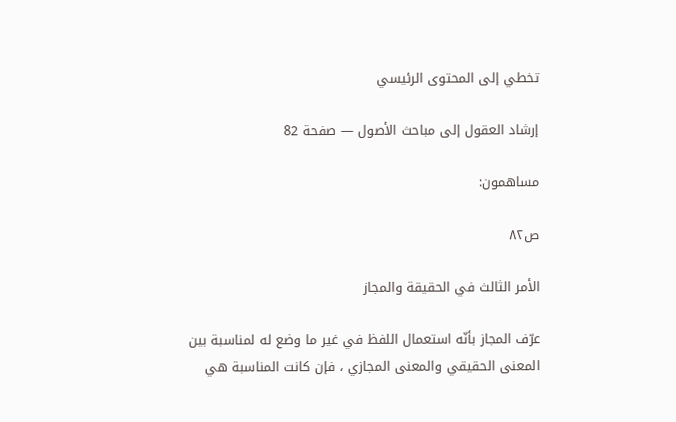تخطي إلى المحتوى الرئيسي

إرشاد العقول إلى مباحث الأصول — صفحة 82

مساهمون:

ص٨٢

الأمر الثالث في الحقيقة والمجاز

عرّف المجاز بأنّه استعمال اللفظ في غير ما وضع له لمناسبة بين المعنى الحقيقي والمعنى المجازي ، فإن كانت المناسبة هي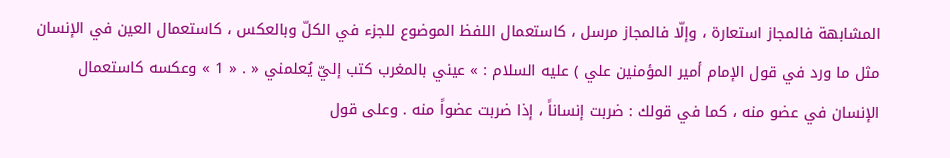المشابهة فالمجاز استعارة ، وإلّا فالمجاز مرسل ، كاستعمال اللفظ الموضوع للجزء في الكلّ وبالعكس ، كاستعمال العين في الإنسان مثل ما ورد في قول الإمام أمير المؤمنين علي ) عليه السلام : » عيني بالمغرب كتب إليّ يُعلمني « . « 1 » وعكسه كاستعمال الإنسان في عضو منه ، كما في قولك : ضربت إنساناً ، إذا ضربت عضواً منه . وعلى قول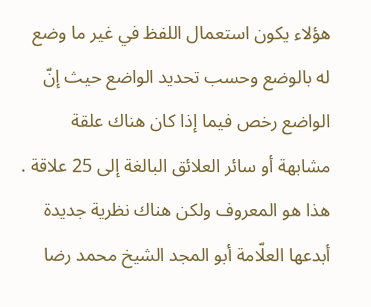هؤلاء يكون استعمال اللفظ في غير ما وضع له بالوضع وحسب تحديد الواضع حيث إنّ الواضع رخص فيما إذا كان هناك علقة مشابهة أو سائر العلائق البالغة إلى 25 علاقة . هذا هو المعروف ولكن هناك نظرية جديدة أبدعها العلّامة أبو المجد الشيخ محمد رضا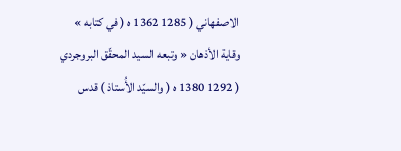الاصفهاني ( 1285 1362 ه ( في كتابه » وقاية الأذهان « وتبعه السيد المحقّق البروجردي ( 1292 1380 ه ( والسيّد الأُستاذ ) قدس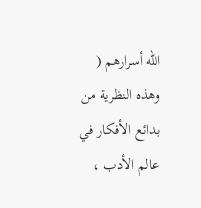اللّه أسرارهم ( وهذه النظرية من بدائع الأفكار في عالم الأدب ،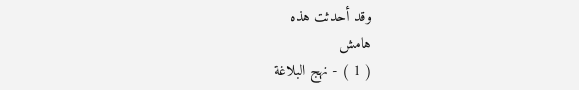وقد أحدثت هذه
هامش
( 1 ) - نهج البلاغة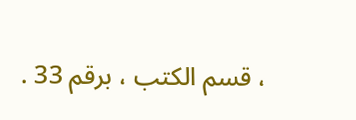، قسم الكتب ، برقم 33 .